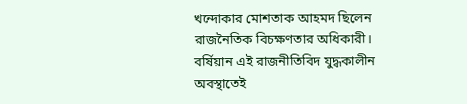খন্দোকার মোশতাক আহমদ ছিলেন রাজনৈতিক বিচক্ষণতার অধিকারী। বর্ষিয়ান এই রাজনীতিবিদ যুদ্ধকালীন অবস্থাতেই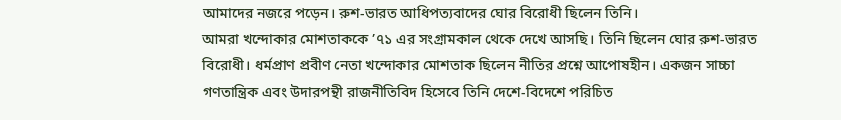আমাদের নজরে পড়েন। রুশ-ভারত আধিপত্যবাদের ঘোর বিরোধী ছিলেন তিনি।
আমরা খন্দোকার মোশতাককে ’৭১ এর সংগ্রামকাল থেকে দেখে আসছি। তিনি ছিলেন ঘোর রুশ-ভারত বিরোধী। ধর্মপ্রাণ প্রবীণ নেতা খন্দোকার মোশতাক ছিলেন নীতির প্রশ্নে আপোষহীন। একজন সাচ্চা গণতান্ত্রিক এবং উদারপন্থী রাজনীতিবিদ হিসেবে তিনি দেশে-বিদেশে পরিচিত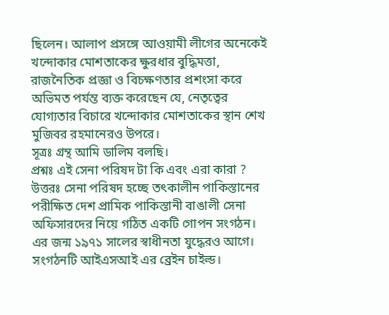ছিলেন। আলাপ প্রসঙ্গে আওয়ামী লীগের অনেকেই খন্দোকার মোশতাকের ক্ষুরধার বুদ্ধিমত্তা, রাজনৈতিক প্রজ্ঞা ও বিচক্ষণতার প্রশংসা করে অভিমত পর্যন্ত ব্যক্ত করেছেন যে, নেতৃত্বের যোগ্যতার বিচারে খন্দোকার মোশতাকের স্থান শেখ মুজিবর রহমানেরও উপরে।
সূত্রঃ গ্রন্থ আমি ডালিম বলছি।
প্রশ্নঃ এই সেনা পরিষদ টা কি এবং এরা কারা ?
উত্তরঃ সেনা পরিষদ হচ্ছে তৎকালীন পাকিস্তানের পরীক্ষিত দেশ প্রামিক পাকিস্তানী বাঙালী সেনা অফিসারদের নিয়ে গঠিত একটি গোপন সংগঠন। এর জন্ম ১৯৭১ সালের স্বাধীনতা যুদ্ধেরও আগে। সংগঠনটি আইএসআই এর ব্রেইন চাইল্ড।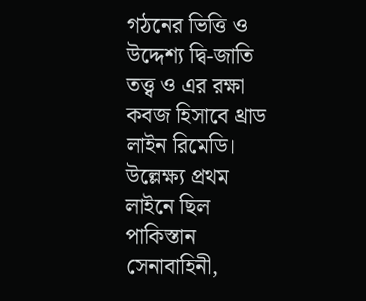গঠনের ভিত্তি ও উদ্দেশ্য দ্বি-জাতি তত্ত্ব ও এর রক্ষা কবজ হিসাবে থ্রাড লাইন রিমেডি। উল্লেক্ষ্য প্রথম লাইনে ছিল পাকিস্তান সেনাবাহিনী,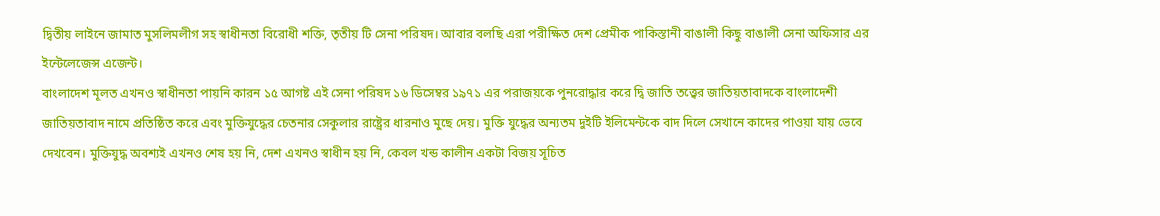দ্বিতীয় লাইনে জামাত মুসলিমলীগ সহ স্বাধীনতা বিরোধী শক্তি, তৃতীয় টি সেনা পরিষদ। আবার বলছি এরা পরীক্ষিত দেশ প্রেমীক পাকিস্তানী বাঙালী কিছু বাঙালী সেনা অফিসার এর ইন্টেলেজেন্স এজেন্ট।
বাংলাদেশ মূলত এখনও স্বাধীনতা পায়নি কারন ১৫ আগষ্ট এই সেনা পরিষদ ১৬ ডিসেম্বর ১৯৭১ এর পরাজয়কে পুনরোদ্ধার করে দ্বি জাতি তত্ত্বের জাতিয়তাবাদকে বাংলাদেশী জাতিয়তাবাদ নামে প্রতিষ্ঠিত করে এবং মুক্তিযুদ্ধের চেতনার সেকুলার রাষ্ট্রের ধারনাও মুছে দেয়। মুক্তি যুদ্ধের অন্যতম দুইটি ইলিমেন্টকে বাদ দিলে সেখানে কাদের পাওয়া যায় ভেবে দেখবেন। মুক্তিযুদ্ধ অবশ্যই এখনও শেষ হয় নি, দেশ এখনও স্বাধীন হয় নি, কেবল খন্ড কালীন একটা বিজয় সূচিত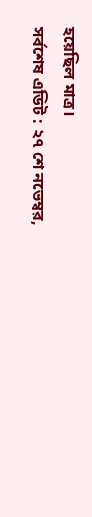হয়েছিল মাত্র।
সর্বশেষ এডিট : ২৭ শে নভেম্বর,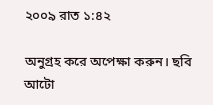২০০৯ রাত ১:৪২

অনুগ্রহ করে অপেক্ষা করুন। ছবি আটো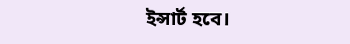ইন্সার্ট হবে।